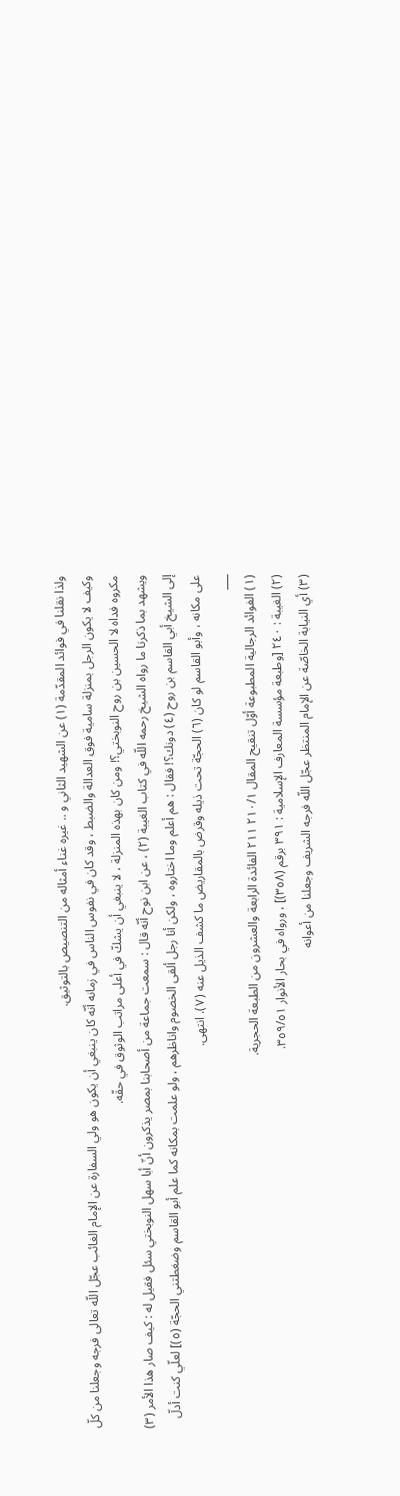ولذا نقلنا في فوائد المقدّمة (١) عن الشهيد الثاني و .. غيره غناء أمثاله من التنصيص بالتوثيق.
وكيف لا يكون الرجل بمنزلة سامية فوق العدالة والضبط ، وقد كان في نفوس الناس في زمانه أنّه كان ينبغي أن يكون هو ولي السفارة عن الإمام الغائب عجّل اللّه تعالى فرجه وجعلنا من كلّ مكروه فداه لا الحسين بن روح النوبختي؟! ومن كان بهذه المنزلة ، لا ينبغي أن يشكّ في أعلى مراتب الوثوق في حقّه.
ويشهد بما ذكرنا ما رواه الشيخ رحمه اللّه في كتاب الغيبة (٢) ، عن ابن نوح أنّه قال : سمعت جماعة من أصحابنا بمصر يذكرون أنّ أبا سهل النوبختي سئل فقيل له : كيف صار هذا الأمر (٣) إلى الشيخ أبي القاسم بن روح (٤) دونك؟! فقال : هم أعلم وما اختاروه ، ولكن أنا رجل ألقى الخصوم واناظرهم ، ولو علمت بمكانه كما علم أبو القاسم وضغطتني الحجّة (٥)] لعلّي كنت أدلّ على مكانه ، وأبو القاسم لو كان (٦) الحجّة تحت ذيله وقرض بالمقاريض ما كشف الذيل عنه (٧). انتهى.
___
(١) الفوائد الرجالية المطبوعة أوّل تنقيح المقال ٢١٠/١ ٢١١ الفائدة الرابعة والعشرون من الطبعة الحجرية.
(٢) الغيبة : ٢٤٠ [وطبعة مؤسسة المعارف الإسلامية : ٣٩١ برقم (٣٥٨)] ، ورواه في بحار الأنوار ٣٥٩/٥١.
(٣) أي النيابة الخاصّة عن الإمام المنتظر عجّل اللّه فرجه الشريف وجعلنا من أعوانه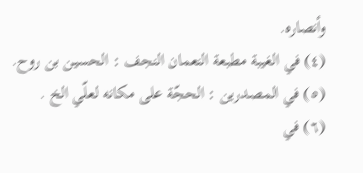وأنصاره.
(٤) في الغيبة مطبعة النعمان النجف : الحسين بن روح.
(٥) في المصدرين : الحجّة على مكانه لعلّي الخ .
(٦) في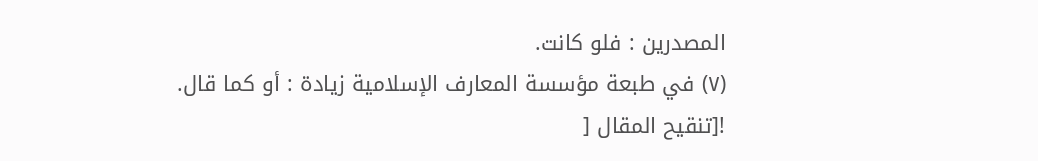المصدرين : فلو كانت.
(٧) في طبعة مؤسسة المعارف الإسلامية زيادة : أو كما قال.
![تنقيح المقال [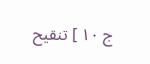ج ١٠ ] تنقيح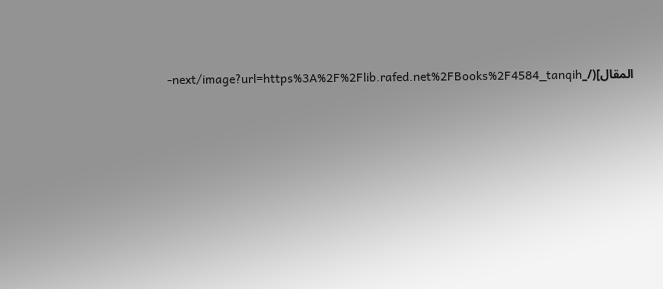المقال](/_next/image?url=https%3A%2F%2Flib.rafed.net%2FBooks%2F4584_tanqih-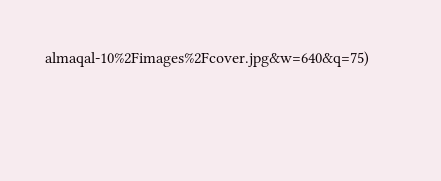almaqal-10%2Fimages%2Fcover.jpg&w=640&q=75)